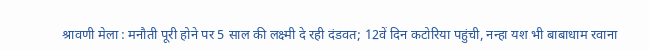श्रावणी मेला : मनौती पूरी होने पर 5 साल की लक्ष्मी दे रही दंडवत; 12वें दिन कटोरिया पहुंची, नन्हा यश भी बाबाधाम रवाना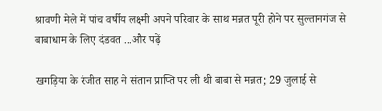श्रावणी मेले में पांच वर्षीय लक्ष्मी अपने परिवार के साथ मन्नत पूरी होने पर सुल्तानगंज से बाबाधाम के लिए दंडवत ...और पढ़ें

खगड़िया के रंजीत साह ने संतान प्राप्ति पर ली थी बाबा से मन्नत; 29 जुलाई से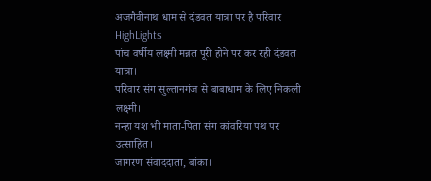अजगैवीनाथ धाम से दंडवत यात्रा पर है परिवार
HighLights
पांच वर्षीय लक्ष्मी मन्नत पूरी होने पर कर रही दंडवत यात्रा।
परिवार संग सुल्तानगंज से बाबाधाम के लिए निकली लक्ष्मी।
नन्हा यश भी माता-पिता संग कांवरिया पथ पर उत्साहित।
जागरण संवाददाता, बांका।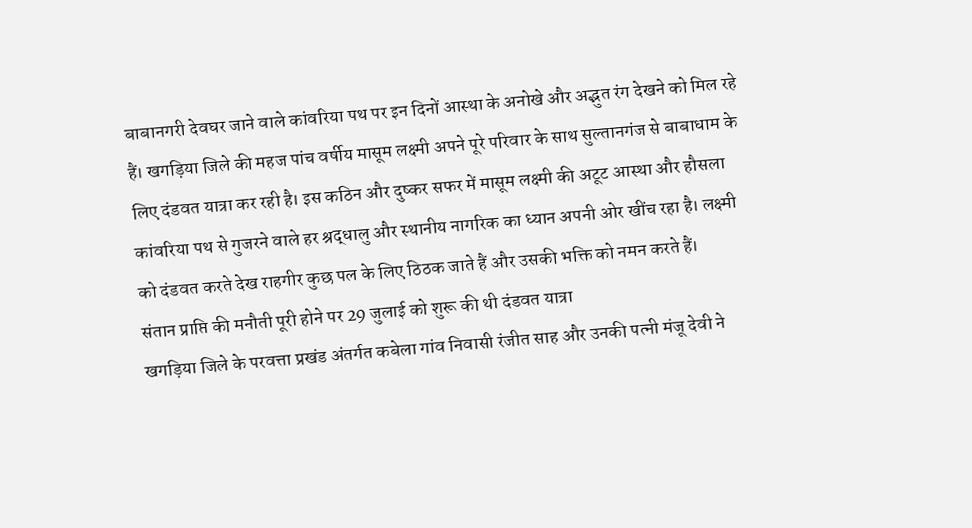बाबानगरी देवघर जाने वाले कांवरिया पथ पर इन दिनों आस्था के अनोखे और अद्भुत रंग देखने को मिल रहे हैं। खगड़िया जिले की महज पांच वर्षीय मासूम लक्ष्मी अपने पूरे परिवार के साथ सुल्तानगंज से बाबाधाम के लिए दंडवत यात्रा कर रही है। इस कठिन और दुष्कर सफर में मासूम लक्ष्मी की अटूट आस्था और हौसला कांवरिया पथ से गुजरने वाले हर श्रद्धालु और स्थानीय नागरिक का ध्यान अपनी ओर खींच रहा है। लक्ष्मी को दंडवत करते देख राहगीर कुछ पल के लिए ठिठक जाते हैं और उसकी भक्ति को नमन करते हैं।
संतान प्राप्ति की मनौती पूरी होने पर 29 जुलाई को शुरू की थी दंडवत यात्रा
खगड़िया जिले के परवत्ता प्रखंड अंतर्गत कबेला गांव निवासी रंजीत साह और उनकी पत्नी मंजू देवी ने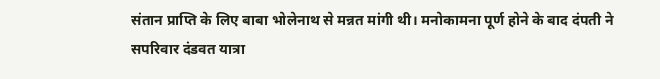संतान प्राप्ति के लिए बाबा भोलेनाथ से मन्नत मांगी थी। मनोकामना पूर्ण होने के बाद दंपती ने सपरिवार दंडवत यात्रा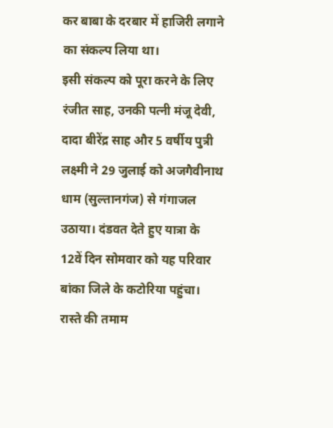कर बाबा के दरबार में हाजिरी लगाने का संकल्प लिया था।
इसी संकल्प को पूरा करने के लिए रंजीत साह, उनकी पत्नी मंजू देवी, दादा बीरेंद्र साह और 5 वर्षीय पुत्री लक्ष्मी ने 29 जुलाई को अजगैवीनाथ धाम (सुल्तानगंज) से गंगाजल उठाया। दंडवत देते हुए यात्रा के 12वें दिन सोमवार को यह परिवार बांका जिले के कटोरिया पहुंचा। रास्ते की तमाम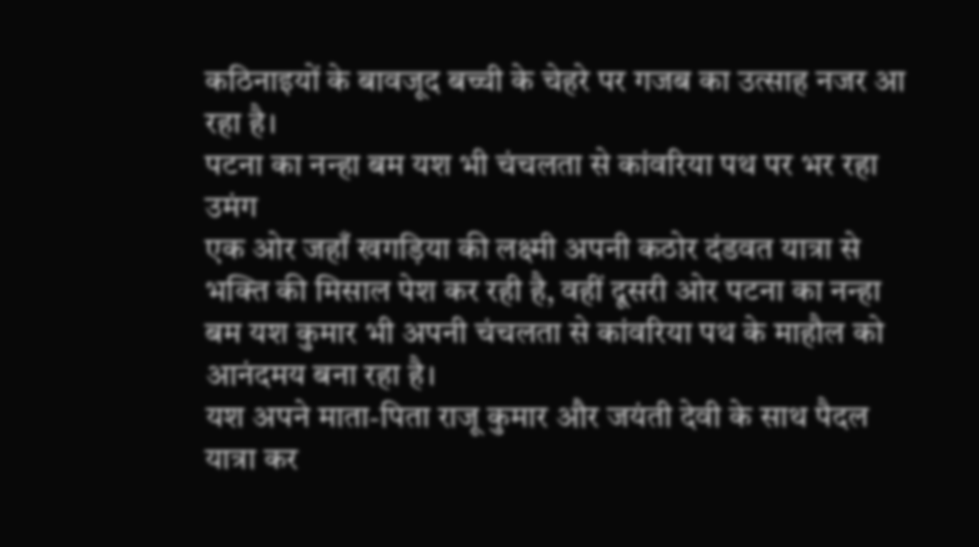कठिनाइयों के बावजूद बच्ची के चेहरे पर गजब का उत्साह नजर आ रहा है।
पटना का नन्हा बम यश भी चंचलता से कांवरिया पथ पर भर रहा उमंग
एक ओर जहाँ खगड़िया की लक्ष्मी अपनी कठोर दंडवत यात्रा से भक्ति की मिसाल पेश कर रही है, वहीं दूसरी ओर पटना का नन्हा बम यश कुमार भी अपनी चंचलता से कांवरिया पथ के माहौल को आनंदमय बना रहा है।
यश अपने माता-पिता राजू कुमार और जयंती देवी के साथ पैदल यात्रा कर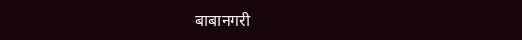बाबानगरी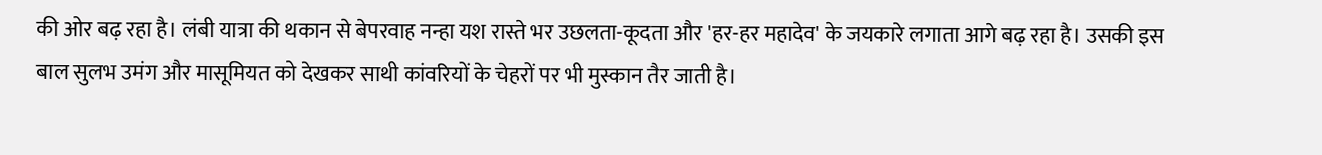की ओर बढ़ रहा है। लंबी यात्रा की थकान से बेपरवाह नन्हा यश रास्ते भर उछलता-कूदता और 'हर-हर महादेव' के जयकारे लगाता आगे बढ़ रहा है। उसकी इस बाल सुलभ उमंग और मासूमियत को देखकर साथी कांवरियों के चेहरों पर भी मुस्कान तैर जाती है।